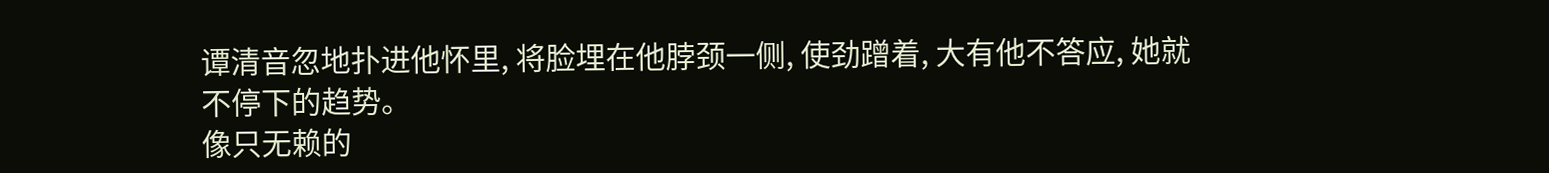谭清音忽地扑进他怀里, 将脸埋在他脖颈一侧, 使劲蹭着, 大有他不答应, 她就不停下的趋势。
像只无赖的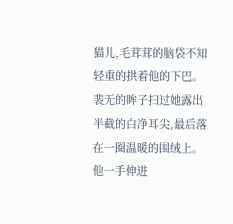猫儿,毛茸茸的脑袋不知轻重的拱着他的下巴。裴无的眸子扫过她露出半截的白净耳尖,最后落在一圈温暖的围绒上。
他一手伸进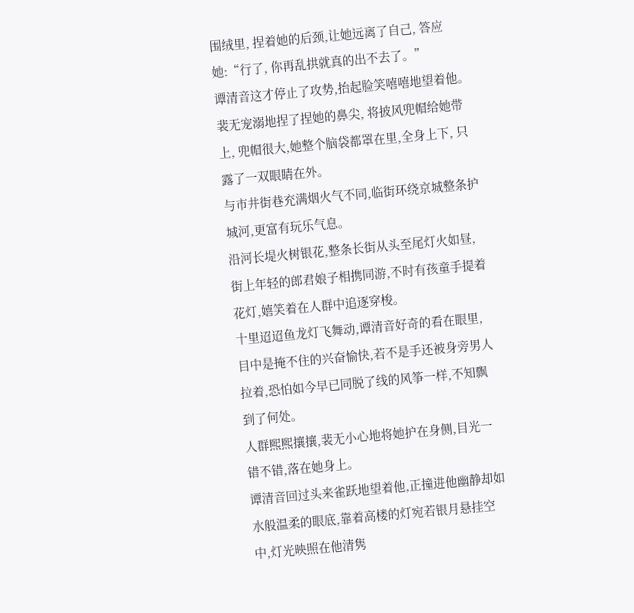围绒里, 捏着她的后颈,让她远离了自己, 答应她:“行了, 你再乱拱就真的出不去了。”
谭清音这才停止了攻势,抬起脸笑嘻嘻地望着他。
裴无宠溺地捏了捏她的鼻尖, 将披风兜帽给她带上, 兜帽很大,她整个脑袋都罩在里,全身上下, 只露了一双眼睛在外。
与市井街巷充满烟火气不同,临街环绕京城整条护城河,更富有玩乐气息。
沿河长堤火树银花,整条长街从头至尾灯火如昼,街上年轻的郎君娘子相携同游,不时有孩童手提着花灯,嬉笑着在人群中追逐穿梭。
十里迢迢鱼龙灯飞舞动,谭清音好奇的看在眼里,目中是掩不住的兴奋愉快,若不是手还被身旁男人拉着,恐怕如今早已同脱了线的风筝一样,不知飘到了何处。
人群熙熙攘攘,裴无小心地将她护在身侧,目光一错不错,落在她身上。
谭清音回过头来雀跃地望着他,正撞进他幽静却如水般温柔的眼底,靠着高楼的灯宛若银月悬挂空中,灯光映照在他清隽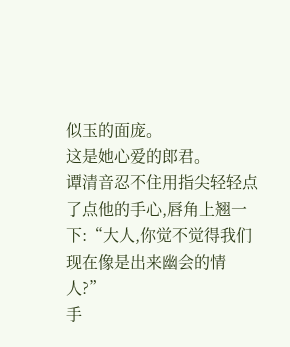似玉的面庞。
这是她心爱的郎君。
谭清音忍不住用指尖轻轻点了点他的手心,唇角上翘一下:“大人,你觉不觉得我们现在像是出来幽会的情人?”
手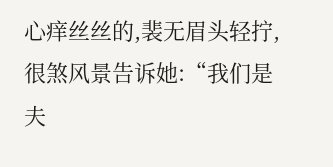心痒丝丝的,裴无眉头轻拧,很煞风景告诉她:“我们是夫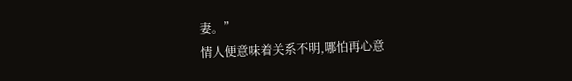妻。”
情人便意味着关系不明,哪怕再心意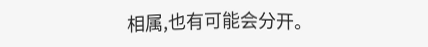相属,也有可能会分开。